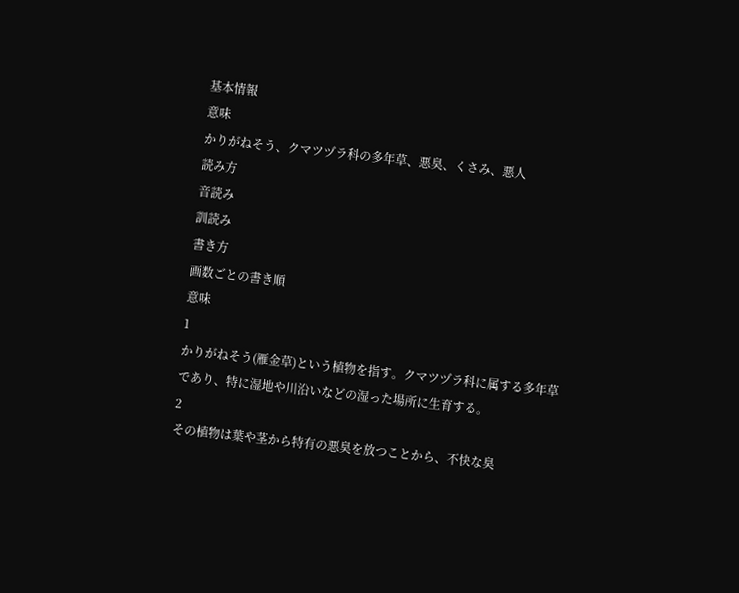基本情報
意味
かりがねそう、クマツヅラ科の多年草、悪臭、くさみ、悪人
読み方
音読み
訓読み
書き方
画数ごとの書き順
意味
1
かりがねそう(雁金草)という植物を指す。クマツヅラ科に属する多年草であり、特に湿地や川沿いなどの湿った場所に生育する。
2
その植物は葉や茎から特有の悪臭を放つことから、不快な臭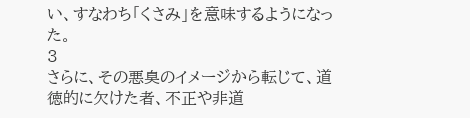い、すなわち「くさみ」を意味するようになった。
3
さらに、その悪臭のイメージから転じて、道徳的に欠けた者、不正や非道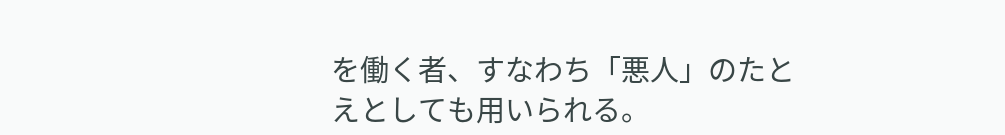を働く者、すなわち「悪人」のたとえとしても用いられる。